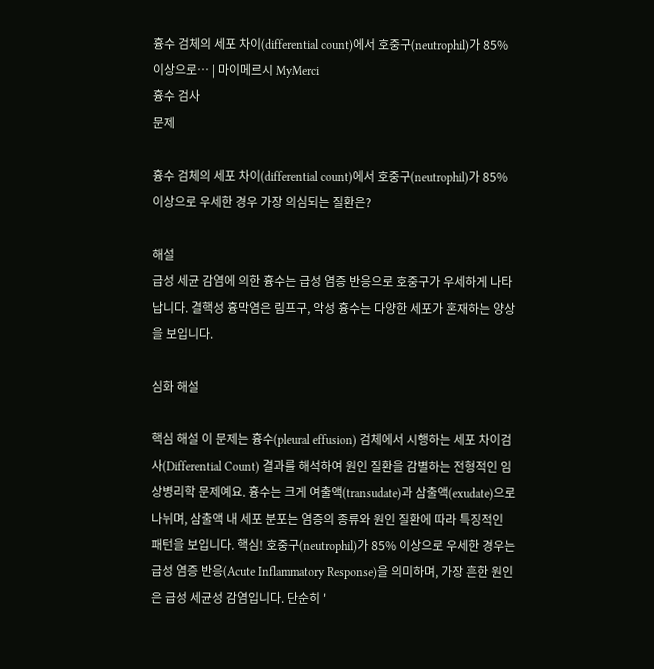흉수 검체의 세포 차이(differential count)에서 호중구(neutrophil)가 85% 이상으로… | 마이메르시 MyMerci
흉수 검사
문제

흉수 검체의 세포 차이(differential count)에서 호중구(neutrophil)가 85% 이상으로 우세한 경우 가장 의심되는 질환은?

해설
급성 세균 감염에 의한 흉수는 급성 염증 반응으로 호중구가 우세하게 나타납니다. 결핵성 흉막염은 림프구, 악성 흉수는 다양한 세포가 혼재하는 양상을 보입니다.

심화 해설

핵심 해설 이 문제는 흉수(pleural effusion) 검체에서 시행하는 세포 차이검사(Differential Count) 결과를 해석하여 원인 질환을 감별하는 전형적인 임상병리학 문제예요. 흉수는 크게 여출액(transudate)과 삼출액(exudate)으로 나뉘며, 삼출액 내 세포 분포는 염증의 종류와 원인 질환에 따라 특징적인 패턴을 보입니다. 핵심! 호중구(neutrophil)가 85% 이상으로 우세한 경우는 급성 염증 반응(Acute Inflammatory Response)을 의미하며, 가장 흔한 원인은 급성 세균성 감염입니다. 단순히 '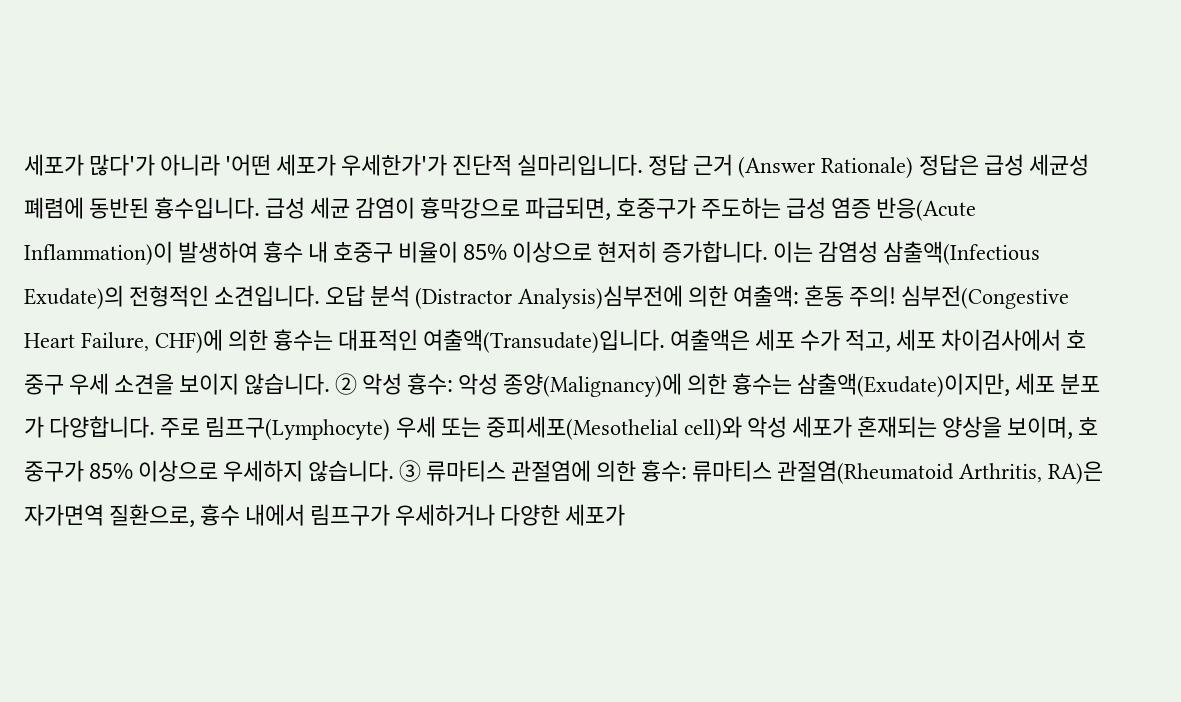세포가 많다'가 아니라 '어떤 세포가 우세한가'가 진단적 실마리입니다. 정답 근거 (Answer Rationale) 정답은 급성 세균성 폐렴에 동반된 흉수입니다. 급성 세균 감염이 흉막강으로 파급되면, 호중구가 주도하는 급성 염증 반응(Acute Inflammation)이 발생하여 흉수 내 호중구 비율이 85% 이상으로 현저히 증가합니다. 이는 감염성 삼출액(Infectious Exudate)의 전형적인 소견입니다. 오답 분석 (Distractor Analysis)심부전에 의한 여출액: 혼동 주의! 심부전(Congestive Heart Failure, CHF)에 의한 흉수는 대표적인 여출액(Transudate)입니다. 여출액은 세포 수가 적고, 세포 차이검사에서 호중구 우세 소견을 보이지 않습니다. ② 악성 흉수: 악성 종양(Malignancy)에 의한 흉수는 삼출액(Exudate)이지만, 세포 분포가 다양합니다. 주로 림프구(Lymphocyte) 우세 또는 중피세포(Mesothelial cell)와 악성 세포가 혼재되는 양상을 보이며, 호중구가 85% 이상으로 우세하지 않습니다. ③ 류마티스 관절염에 의한 흉수: 류마티스 관절염(Rheumatoid Arthritis, RA)은 자가면역 질환으로, 흉수 내에서 림프구가 우세하거나 다양한 세포가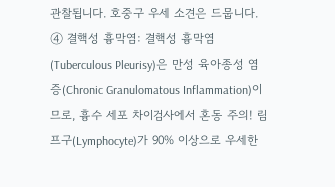관찰됩니다. 호중구 우세 소견은 드뭅니다. ④ 결핵성 흉막염: 결핵성 흉막염(Tuberculous Pleurisy)은 만성 육아종성 염증(Chronic Granulomatous Inflammation)이므로, 흉수 세포 차이검사에서 혼동 주의! 림프구(Lymphocyte)가 90% 이상으로 우세한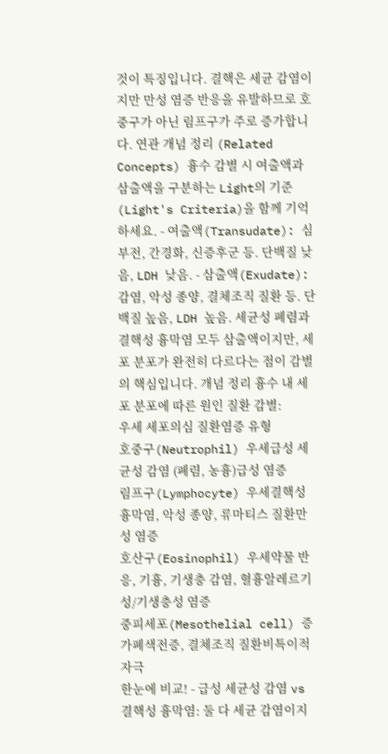것이 특징입니다. 결핵은 세균 감염이지만 만성 염증 반응을 유발하므로 호중구가 아닌 림프구가 주로 증가합니다. 연관 개념 정리 (Related Concepts) 흉수 감별 시 여출액과 삼출액을 구분하는 Light의 기준(Light's Criteria)을 함께 기억하세요. - 여출액(Transudate): 심부전, 간경화, 신증후군 등. 단백질 낮음, LDH 낮음. - 삼출액(Exudate): 감염, 악성 종양, 결체조직 질환 등. 단백질 높음, LDH 높음. 세균성 폐렴과 결핵성 흉막염 모두 삼출액이지만, 세포 분포가 완전히 다르다는 점이 감별의 핵심입니다. 개념 정리 흉수 내 세포 분포에 따른 원인 질환 감별:
우세 세포의심 질환염증 유형
호중구(Neutrophil) 우세급성 세균성 감염 (폐렴, 농흉)급성 염증
림프구(Lymphocyte) 우세결핵성 흉막염, 악성 종양, 류마티스 질환만성 염증
호산구(Eosinophil) 우세약물 반응, 기흉, 기생충 감염, 혈흉알레르기성/기생충성 염증
중피세포(Mesothelial cell) 증가폐색전증, 결체조직 질환비특이적 자극
한눈에 비교! - 급성 세균성 감염 vs 결핵성 흉막염: 둘 다 세균 감염이지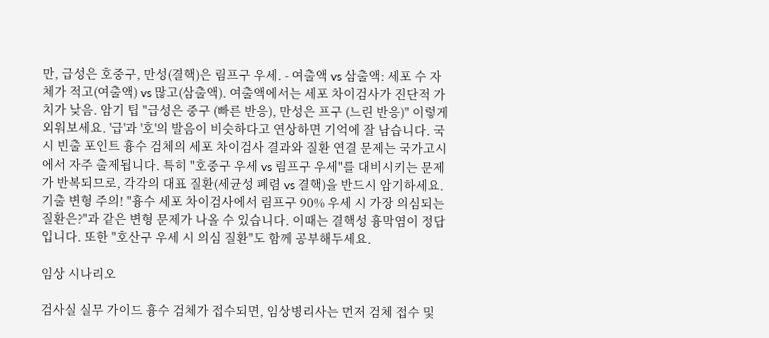만, 급성은 호중구, 만성(결핵)은 림프구 우세. - 여출액 vs 삼출액: 세포 수 자체가 적고(여출액) vs 많고(삼출액). 여출액에서는 세포 차이검사가 진단적 가치가 낮음. 암기 팁 "급성은 중구 (빠른 반응), 만성은 프구 (느린 반응)" 이렇게 외워보세요. '급'과 '호'의 발음이 비슷하다고 연상하면 기억에 잘 남습니다. 국시 빈출 포인트 흉수 검체의 세포 차이검사 결과와 질환 연결 문제는 국가고시에서 자주 출제됩니다. 특히 "호중구 우세 vs 림프구 우세"를 대비시키는 문제가 반복되므로, 각각의 대표 질환(세균성 폐렴 vs 결핵)을 반드시 암기하세요. 기출 변형 주의! "흉수 세포 차이검사에서 림프구 90% 우세 시 가장 의심되는 질환은?"과 같은 변형 문제가 나올 수 있습니다. 이때는 결핵성 흉막염이 정답입니다. 또한 "호산구 우세 시 의심 질환"도 함께 공부해두세요.

임상 시나리오

검사실 실무 가이드 흉수 검체가 접수되면, 임상병리사는 먼저 검체 접수 및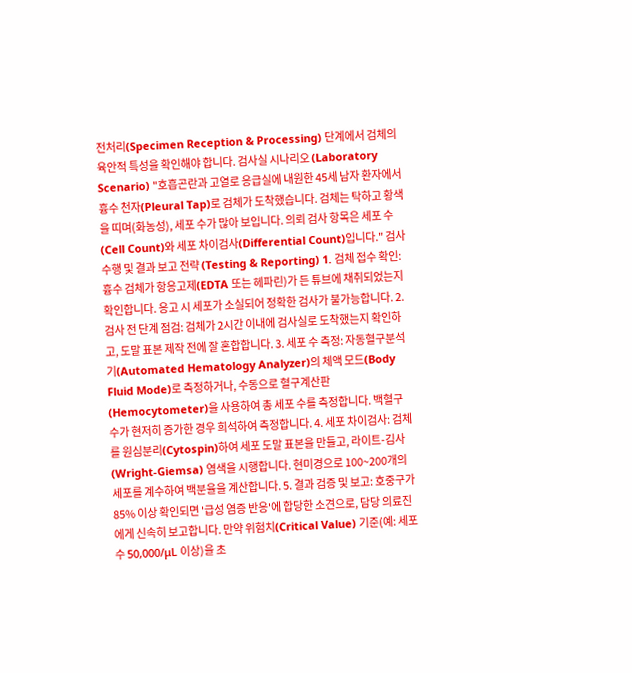전처리(Specimen Reception & Processing) 단계에서 검체의 육안적 특성을 확인해야 합니다. 검사실 시나리오 (Laboratory Scenario) "호흡곤란과 고열로 응급실에 내원한 45세 남자 환자에서 흉수 천자(Pleural Tap)로 검체가 도착했습니다. 검체는 탁하고 황색을 띠며(화농성), 세포 수가 많아 보입니다. 의뢰 검사 항목은 세포 수(Cell Count)와 세포 차이검사(Differential Count)입니다." 검사 수행 및 결과 보고 전략 (Testing & Reporting) 1. 검체 접수 확인: 흉수 검체가 항응고제(EDTA 또는 헤파린)가 든 튜브에 채취되었는지 확인합니다. 응고 시 세포가 소실되어 정확한 검사가 불가능합니다. 2. 검사 전 단계 점검: 검체가 2시간 이내에 검사실로 도착했는지 확인하고, 도말 표본 제작 전에 잘 혼합합니다. 3. 세포 수 측정: 자동혈구분석기(Automated Hematology Analyzer)의 체액 모드(Body Fluid Mode)로 측정하거나, 수동으로 혈구계산판(Hemocytometer)을 사용하여 총 세포 수를 측정합니다. 백혈구 수가 현저히 증가한 경우 희석하여 측정합니다. 4. 세포 차이검사: 검체를 원심분리(Cytospin)하여 세포 도말 표본을 만들고, 라이트-김사(Wright-Giemsa) 염색을 시행합니다. 현미경으로 100~200개의 세포를 계수하여 백분율을 계산합니다. 5. 결과 검증 및 보고: 호중구가 85% 이상 확인되면 '급성 염증 반응'에 합당한 소견으로, 담당 의료진에게 신속히 보고합니다. 만약 위험치(Critical Value) 기준(예: 세포 수 50,000/μL 이상)을 초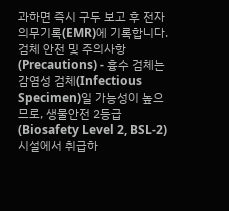과하면 즉시 구두 보고 후 전자 의무기록(EMR)에 기록합니다. 검체 안전 및 주의사항 (Precautions) - 흉수 검체는 감염성 검체(Infectious Specimen)일 가능성이 높으므로, 생물안전 2등급(Biosafety Level 2, BSL-2) 시설에서 취급하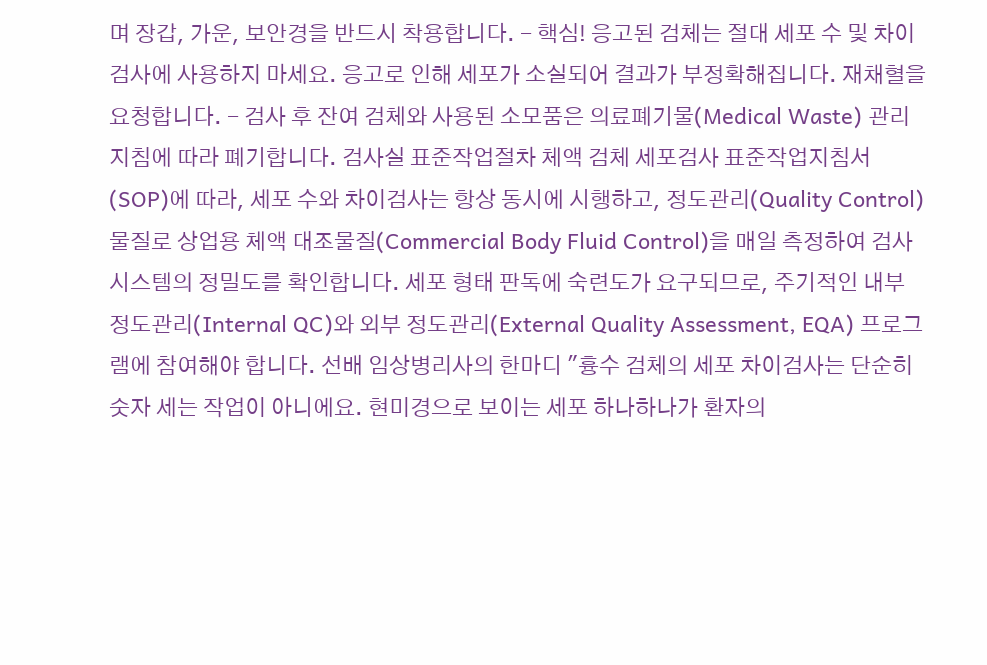며 장갑, 가운, 보안경을 반드시 착용합니다. - 핵심! 응고된 검체는 절대 세포 수 및 차이검사에 사용하지 마세요. 응고로 인해 세포가 소실되어 결과가 부정확해집니다. 재채혈을 요청합니다. - 검사 후 잔여 검체와 사용된 소모품은 의료폐기물(Medical Waste) 관리 지침에 따라 폐기합니다. 검사실 표준작업절차 체액 검체 세포검사 표준작업지침서(SOP)에 따라, 세포 수와 차이검사는 항상 동시에 시행하고, 정도관리(Quality Control) 물질로 상업용 체액 대조물질(Commercial Body Fluid Control)을 매일 측정하여 검사 시스템의 정밀도를 확인합니다. 세포 형태 판독에 숙련도가 요구되므로, 주기적인 내부 정도관리(Internal QC)와 외부 정도관리(External Quality Assessment, EQA) 프로그램에 참여해야 합니다. 선배 임상병리사의 한마디 "흉수 검체의 세포 차이검사는 단순히 숫자 세는 작업이 아니에요. 현미경으로 보이는 세포 하나하나가 환자의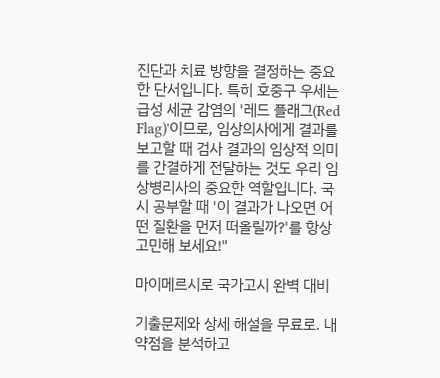진단과 치료 방향을 결정하는 중요한 단서입니다. 특히 호중구 우세는 급성 세균 감염의 '레드 플래그(Red Flag)'이므로, 임상의사에게 결과를 보고할 때 검사 결과의 임상적 의미를 간결하게 전달하는 것도 우리 임상병리사의 중요한 역할입니다. 국시 공부할 때 '이 결과가 나오면 어떤 질환을 먼저 떠올릴까?'를 항상 고민해 보세요!"

마이메르시로 국가고시 완벽 대비

기출문제와 상세 해설을 무료로. 내 약점을 분석하고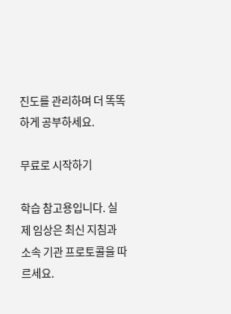진도를 관리하며 더 똑똑하게 공부하세요.

무료로 시작하기

학습 참고용입니다. 실제 임상은 최신 지침과 소속 기관 프로토콜을 따르세요.